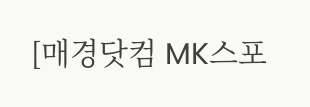[매경닷컴 MK스포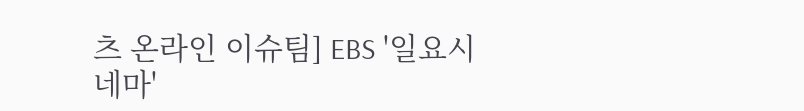츠 온라인 이슈팀] EBS '일요시네마'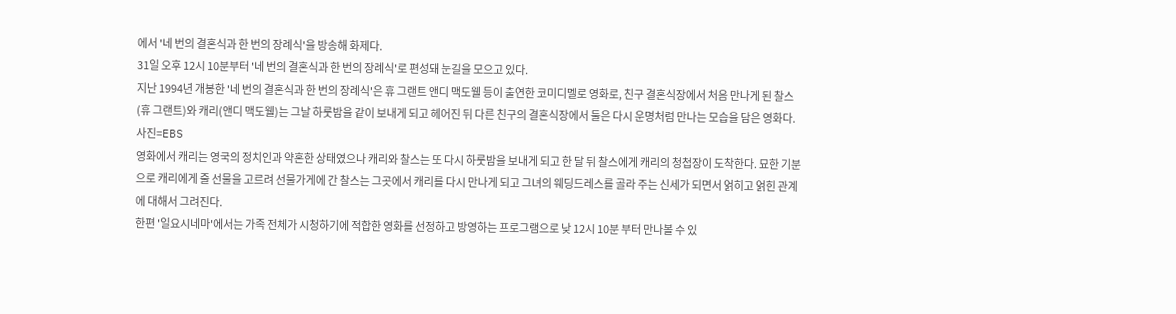에서 '네 번의 결혼식과 한 번의 장례식'을 방송해 화제다.
31일 오후 12시 10분부터 '네 번의 결혼식과 한 번의 장례식'로 편성돼 눈길을 모으고 있다.
지난 1994년 개봉한 '네 번의 결혼식과 한 번의 장례식'은 휴 그랜트 앤디 맥도웰 등이 출연한 코미디멜로 영화로, 친구 결혼식장에서 처음 만나게 된 찰스(휴 그랜트)와 캐리(앤디 맥도웰)는 그날 하룻밤을 같이 보내게 되고 헤어진 뒤 다른 친구의 결혼식장에서 둘은 다시 운명처럼 만나는 모습을 담은 영화다.
사진=EBS
영화에서 캐리는 영국의 정치인과 약혼한 상태였으나 캐리와 찰스는 또 다시 하룻밤을 보내게 되고 한 달 뒤 찰스에게 캐리의 청첩장이 도착한다. 묘한 기분으로 캐리에게 줄 선물을 고르려 선물가게에 간 찰스는 그곳에서 캐리를 다시 만나게 되고 그녀의 웨딩드레스를 골라 주는 신세가 되면서 얽히고 얽힌 관계에 대해서 그려진다.
한편 '일요시네마'에서는 가족 전체가 시청하기에 적합한 영화를 선정하고 방영하는 프로그램으로 낮 12시 10분 부터 만나볼 수 있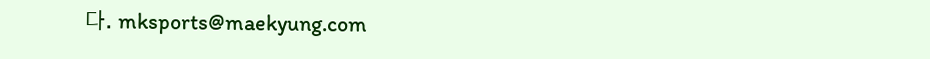다. mksports@maekyung.com